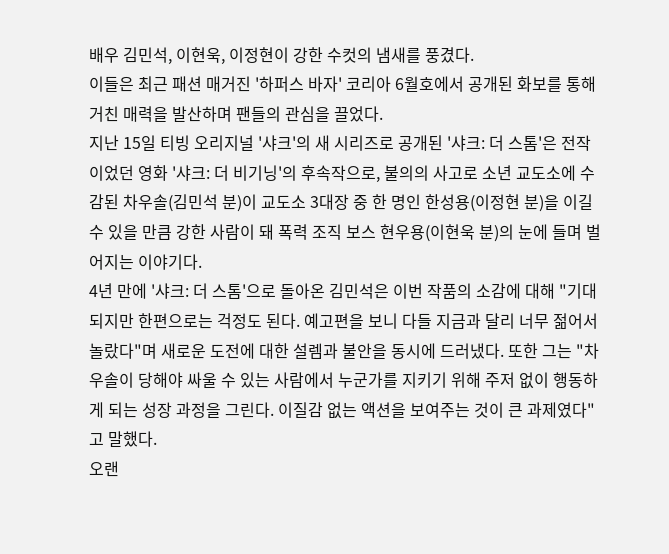배우 김민석, 이현욱, 이정현이 강한 수컷의 냄새를 풍겼다.
이들은 최근 패션 매거진 '하퍼스 바자' 코리아 6월호에서 공개된 화보를 통해 거친 매력을 발산하며 팬들의 관심을 끌었다.
지난 15일 티빙 오리지널 '샤크'의 새 시리즈로 공개된 '샤크: 더 스톰'은 전작이었던 영화 '샤크: 더 비기닝'의 후속작으로, 불의의 사고로 소년 교도소에 수감된 차우솔(김민석 분)이 교도소 3대장 중 한 명인 한성용(이정현 분)을 이길 수 있을 만큼 강한 사람이 돼 폭력 조직 보스 현우용(이현욱 분)의 눈에 들며 벌어지는 이야기다.
4년 만에 '샤크: 더 스톰'으로 돌아온 김민석은 이번 작품의 소감에 대해 "기대되지만 한편으로는 걱정도 된다. 예고편을 보니 다들 지금과 달리 너무 젊어서 놀랐다"며 새로운 도전에 대한 설렘과 불안을 동시에 드러냈다. 또한 그는 "차우솔이 당해야 싸울 수 있는 사람에서 누군가를 지키기 위해 주저 없이 행동하게 되는 성장 과정을 그린다. 이질감 없는 액션을 보여주는 것이 큰 과제였다"고 말했다.
오랜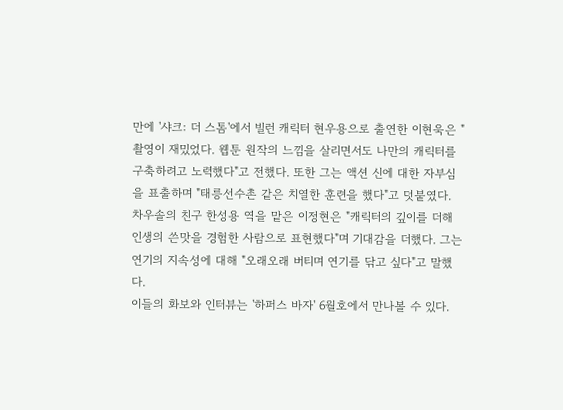만에 '샤크: 더 스톰'에서 빌런 캐릭터 현우용으로 출연한 이현욱은 "촬영이 재밌었다. 웹툰 원작의 느낌을 살리면서도 나만의 캐릭터를 구축하려고 노력했다"고 전했다. 또한 그는 액션 신에 대한 자부심을 표출하며 "태릉선수촌 같은 치열한 훈련을 했다"고 덧붙였다.
차우솔의 친구 한성용 역을 맡은 이정현은 "캐릭터의 깊이를 더해 인생의 쓴맛을 경험한 사람으로 표현했다"며 기대감을 더했다. 그는 연기의 지속성에 대해 "오래오래 버티며 연기를 닦고 싶다"고 말했다.
이들의 화보와 인터뷰는 '하퍼스 바자' 6월호에서 만나볼 수 있다.